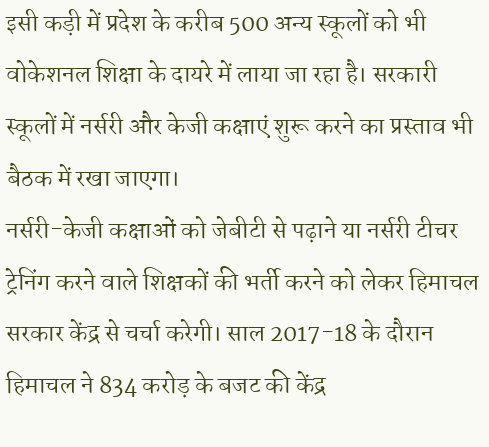इसी कड़ी में प्रदेश के करीब 500 अन्य स्कूलों को भी वोकेशनल शिक्षा के दायरे में लाया जा रहा है। सरकारी स्कूलों में नर्सरी और केजी कक्षाएं शुरू करने का प्रस्ताव भी बैठक में रखा जाएगा।
नर्सरी-केजी कक्षाओं को जेबीटी से पढ़ाने या नर्सरी टीचर ट्रेनिंग करने वाले शिक्षकों की भर्ती करने को लेकर हिमाचल सरकार केंद्र से चर्चा करेगी। साल 2017-18 के दौरान हिमाचल ने 834 करोड़ के बजट की केंद्र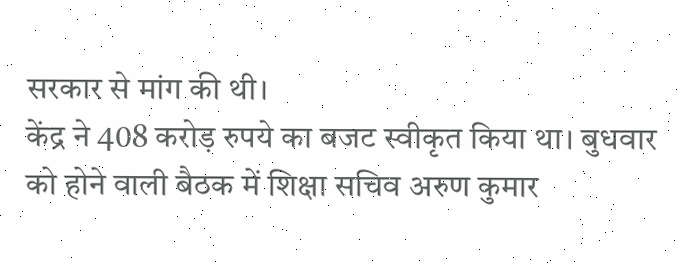सरकार से मांग की थी।
केंद्र ने 408 करोड़ रुपये का बजट स्वीकृत किया था। बुधवार को होने वाली बैठक में शिक्षा सचिव अरुण कुमार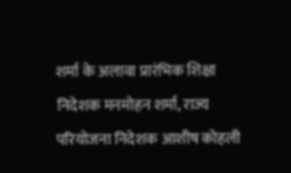शर्मा के अलावा प्रारंभिक शिक्षा निदेशक मनमोहन शर्मा, राज्य परियोजना निदेशक आशीष कोहली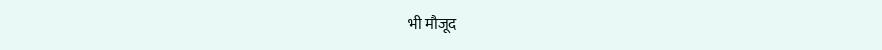भी मौजूद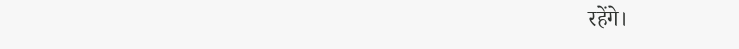रहेंगे।